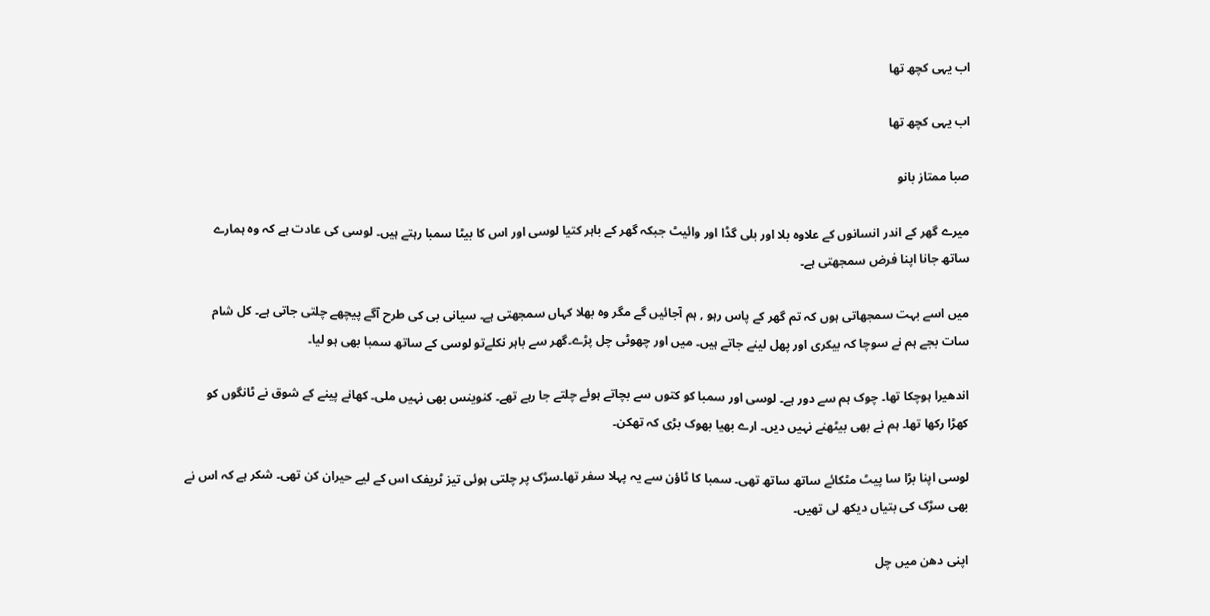اب یہی کچھ تھا

اب یہی کچھ تھا

صبا ممتاز بانو

میرے گھر کے اندر انسانوں کے علاوہ بلا اور بلی گڈا اور وائیٹ جبکہ گھر کے باہر کتیا لوسی اور اس کا بیٹا سمبا رہتے ہیں۔ لوسی کی عادت ہے کہ وہ ہمارے ساتھ جانا اپنا فرض سمجھتی ہے۔

میں اسے بہت سمجھاتی ہوں کہ تم گھر کے پاس رہو , ہم آجائیں گے مگر وہ بھلا کہاں سمجھتی ہے۔ سیانی بی کی طرح آگے پیچھے چلتی جاتی ہے۔ کل شام سات بجے ہم نے سوچا کہ بیکری اور پھل لینے جاتے ہیں۔ میں اور چھوٹی چل پڑے۔گھر سے باہر نکلےتو لوسی کے ساتھ سمبا بھی ہو لیا۔

اندھیرا ہوچکا تھا۔ چوک ہم سے دور ہے۔ لوسی اور سمبا کو کتوں سے بچاتے ہوئے چلتے جا رہے تھے۔ کنوینس بھی نہیں ملی۔ کھانے پینے کے شوق نے ٹانگوں کو کھڑا رکھا تھا۔ ہم نے بھی بیٹھنے نہیں دیں۔ ارے بھیا بھوک بڑی کہ تھکن۔

لوسی اپنا بڑا سا پیٹ مٹکائے ساتھ ساتھ تھی۔ سمبا کا ٹاؤن سے یہ پہلا سفر تھا۔سڑک پر چلتی ہوئی تیز ٹریفک اس کے لیے حیران کن تھی۔ شکر ہے کہ اس نے بھی سڑک کی بتیاں دیکھ لی تھیں۔

اپنی دھن میں چل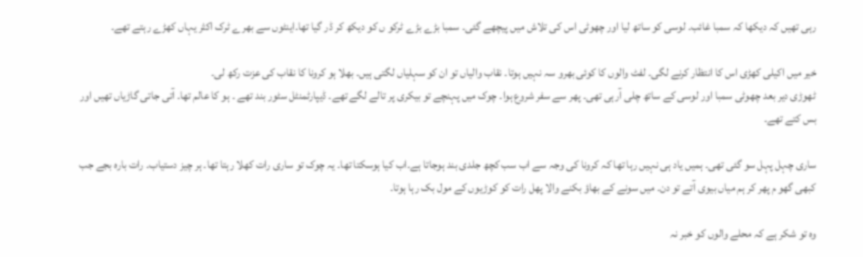رہی تھیں کہ دیکھا کہ سمبا غائب۔ لوسی کو ساتھ لیا اور چھوٹی اس کی تلاش میں پیچھے گئی۔ سمبا بڑے بڑے ٹرکو ں کو دیکھ کر ڈر گیا تھا۔اینٹوں سے بھرے ٹرک اکثر یہاں کھڑے رہتے تھے۔

خیر میں اکیلی کھڑی اس کا انتظار کرنے لگی۔ لفٹ والوں کا کوئی بھرو سہ نہیں ہوتا۔ نقاب والیاں تو ان کو سہلیاں لگتی ہیں۔ بھلا ہو کرونا کا نقاب کی عزت رکھ لی۔
ٹھوڑی دیر بعد چھوٹی سمبا اور لوسی کے ساتھ چلی آرہی تھی۔ پھر سے سفر شروع ہوا۔ چوک میں پہنچے تو بیکری پر تالے لگے تھے۔ ڈیپارٹمنٹل سٹور بند تھے ۔ ہو کا عالم تھا۔ آتی جاتی گاڑیاں تھیں اور بس کتے تھے۔

ساری چہل پہل سو گئی تھی۔ ہمیں یاد ہی نہیں رہا تھا کہ کرونا کی وجہ سے اب سب کچھ جلدی بند ہوجاتا ہے۔اب کیا ہوسکتا تھا۔ یہ چوک تو ساری رات کھلا رہتا تھا۔ ہر چیز دستیاب۔ رات بارہ بجے جب کبھی گھو م پھر کر ہم میاں بیوی آتے تو دن۔ میں سونے کے بھاؤ بکنے والا پھل رات کو کوڑیوں کے مول بک رہا ہوتا۔

وہ تو شکر ہے کہ محلے والوں کو خبر نہ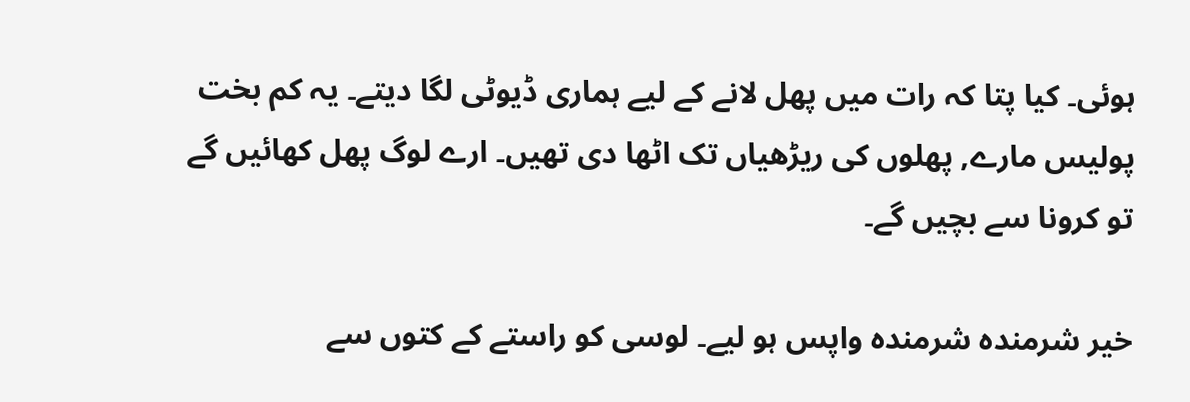ہوئی۔ کیا پتا کہ رات میں پھل لانے کے لیے ہماری ڈیوٹی لگا دیتے۔ یہ کم بخت پولیس مارے, پھلوں کی ریڑھیاں تک اٹھا دی تھیں۔ ارے لوگ پھل کھائیں گے تو کرونا سے بچیں گے۔

خیر شرمندہ شرمندہ واپس ہو لیے۔ لوسی کو راستے کے کتوں سے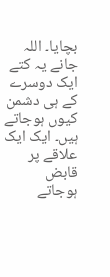بچایا۔ اللہ جانے یہ کتے ایک دوسرے کے ہی دشمن کیوں ہوجاتے ہیں۔ ایک ایک علاقے پر قابض ہوجاتے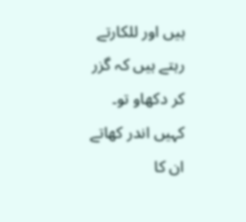ہیں اور للکارتے رہتے ہیں کہ گزر کر دکھاو تو۔ کہیں اندر کھاتے ان کا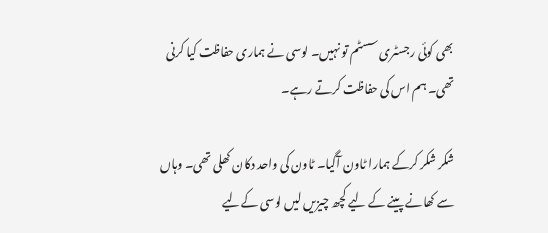بھی کوئی رجسٹری سسٹم تو نہیں۔ لوسی نے ہماری حفاظت کیا کرنی تھی۔ ہم اس کی حفاظت کرتے رہے۔

شکر شکر کرکے ہمارا ٹاون آگیا۔ ٹاون کی واحد دکان کھلی تھی۔ وہاں سے کھانے پینے کے لیے کچھ چیزیں لیں لوسی کےلیے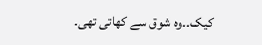کیک۔۔وہ شوق سے کھاتی تھی۔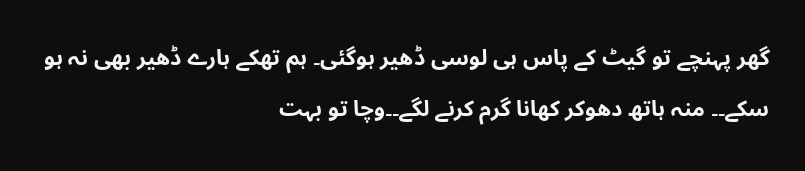گھر پہنچے تو گیٹ کے پاس ہی لوسی ڈھیر ہوگئی۔ ہم تھکے ہارے ڈھیر بھی نہ ہو سکے۔۔ منہ ہاتھ دھوکر کھانا گرم کرنے لگے۔۔وچا تو بہت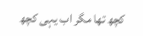کچھ تھا مگر اب یہی کچھ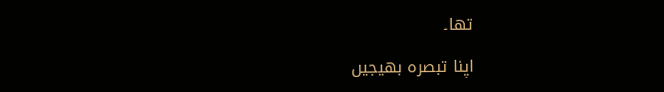تھا۔

اپنا تبصرہ بھیجیں